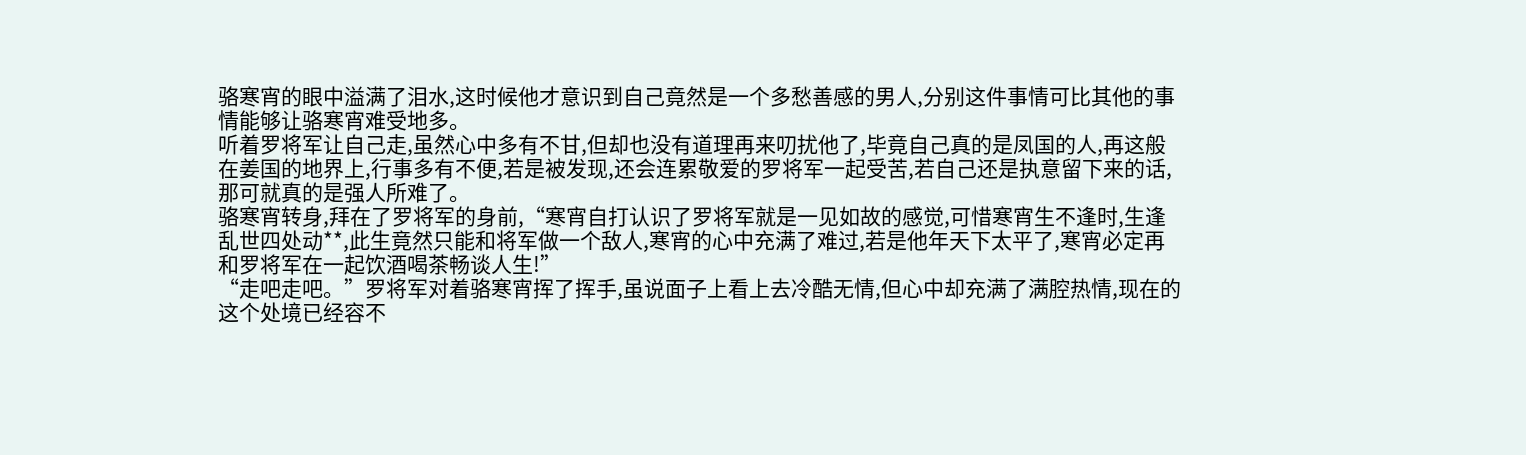骆寒宵的眼中溢满了泪水,这时候他才意识到自己竟然是一个多愁善感的男人,分别这件事情可比其他的事情能够让骆寒宵难受地多。
听着罗将军让自己走,虽然心中多有不甘,但却也没有道理再来叨扰他了,毕竟自己真的是凤国的人,再这般在姜国的地界上,行事多有不便,若是被发现,还会连累敬爱的罗将军一起受苦,若自己还是执意留下来的话,那可就真的是强人所难了。
骆寒宵转身,拜在了罗将军的身前,“寒宵自打认识了罗将军就是一见如故的感觉,可惜寒宵生不逢时,生逢乱世四处动**,此生竟然只能和将军做一个敌人,寒宵的心中充满了难过,若是他年天下太平了,寒宵必定再和罗将军在一起饮酒喝茶畅谈人生!”
“走吧走吧。”罗将军对着骆寒宵挥了挥手,虽说面子上看上去冷酷无情,但心中却充满了满腔热情,现在的这个处境已经容不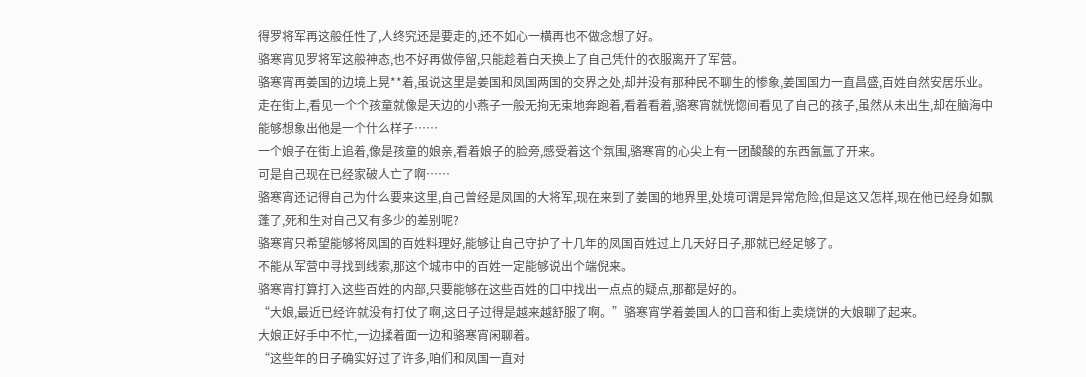得罗将军再这般任性了,人终究还是要走的,还不如心一横再也不做念想了好。
骆寒宵见罗将军这般神态,也不好再做停留,只能趁着白天换上了自己凭什的衣服离开了军营。
骆寒宵再姜国的边境上晃**着,虽说这里是姜国和凤国两国的交界之处,却并没有那种民不聊生的惨象,姜国国力一直昌盛,百姓自然安居乐业。
走在街上,看见一个个孩童就像是天边的小燕子一般无拘无束地奔跑着,看着看着,骆寒宵就恍惚间看见了自己的孩子,虽然从未出生,却在脑海中能够想象出他是一个什么样子……
一个娘子在街上追着,像是孩童的娘亲,看着娘子的脸旁,感受着这个氛围,骆寒宵的心尖上有一团酸酸的东西氤氲了开来。
可是自己现在已经家破人亡了啊……
骆寒宵还记得自己为什么要来这里,自己曾经是凤国的大将军,现在来到了姜国的地界里,处境可谓是异常危险,但是这又怎样,现在他已经身如飘蓬了,死和生对自己又有多少的差别呢?
骆寒宵只希望能够将凤国的百姓料理好,能够让自己守护了十几年的凤国百姓过上几天好日子,那就已经足够了。
不能从军营中寻找到线索,那这个城市中的百姓一定能够说出个端倪来。
骆寒宵打算打入这些百姓的内部,只要能够在这些百姓的口中找出一点点的疑点,那都是好的。
“大娘,最近已经许就没有打仗了啊,这日子过得是越来越舒服了啊。”骆寒宵学着姜国人的口音和街上卖烧饼的大娘聊了起来。
大娘正好手中不忙,一边揉着面一边和骆寒宵闲聊着。
“这些年的日子确实好过了许多,咱们和凤国一直对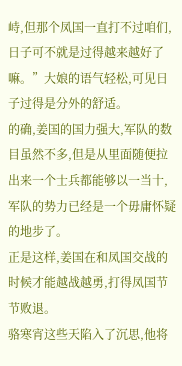峙,但那个凤国一直打不过咱们,日子可不就是过得越来越好了嘛。”大娘的语气轻松,可见日子过得是分外的舒适。
的确,姜国的国力强大,军队的数目虽然不多,但是从里面随便拉出来一个士兵都能够以一当十,军队的势力已经是一个毋庸怀疑的地步了。
正是这样,姜国在和凤国交战的时候才能越战越勇,打得凤国节节败退。
骆寒宵这些天陷入了沉思,他将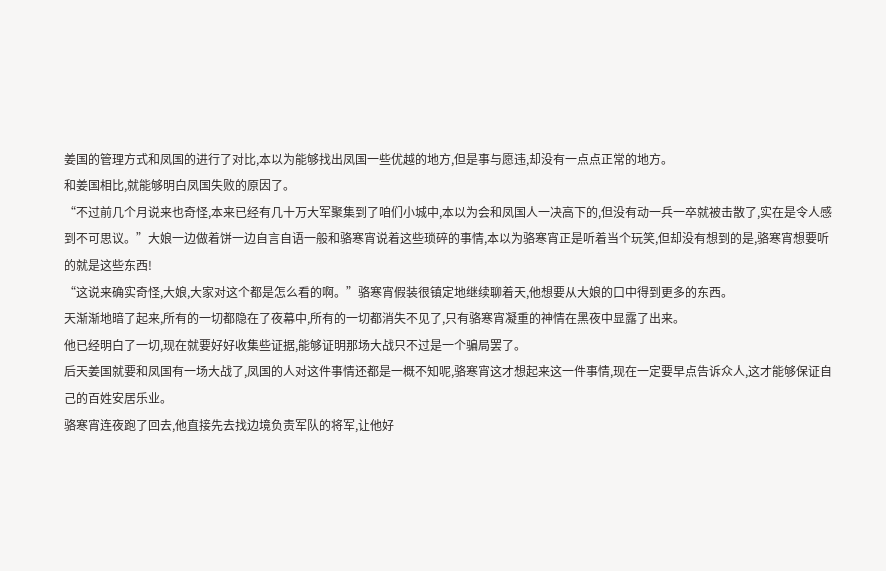姜国的管理方式和凤国的进行了对比,本以为能够找出凤国一些优越的地方,但是事与愿违,却没有一点点正常的地方。
和姜国相比,就能够明白凤国失败的原因了。
“不过前几个月说来也奇怪,本来已经有几十万大军聚集到了咱们小城中,本以为会和凤国人一决高下的,但没有动一兵一卒就被击散了,实在是令人感到不可思议。”大娘一边做着饼一边自言自语一般和骆寒宵说着这些琐碎的事情,本以为骆寒宵正是听着当个玩笑,但却没有想到的是,骆寒宵想要听的就是这些东西!
“这说来确实奇怪,大娘,大家对这个都是怎么看的啊。”骆寒宵假装很镇定地继续聊着天,他想要从大娘的口中得到更多的东西。
天渐渐地暗了起来,所有的一切都隐在了夜幕中,所有的一切都消失不见了,只有骆寒宵凝重的神情在黑夜中显露了出来。
他已经明白了一切,现在就要好好收集些证据,能够证明那场大战只不过是一个骗局罢了。
后天姜国就要和凤国有一场大战了,凤国的人对这件事情还都是一概不知呢,骆寒宵这才想起来这一件事情,现在一定要早点告诉众人,这才能够保证自己的百姓安居乐业。
骆寒宵连夜跑了回去,他直接先去找边境负责军队的将军,让他好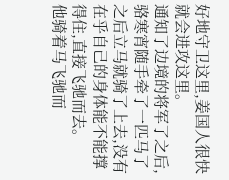好地守卫这里,姜国人很快就会进攻这里。
通知了边境的将军了之后,骆寒宵随手牵了一匹马了之后立马就骑了上去,没有在乎自己的身体能不能撑得住,直接飞驰而去。
他骑着马飞驰而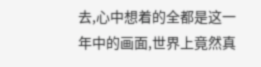去,心中想着的全都是这一年中的画面,世界上竟然真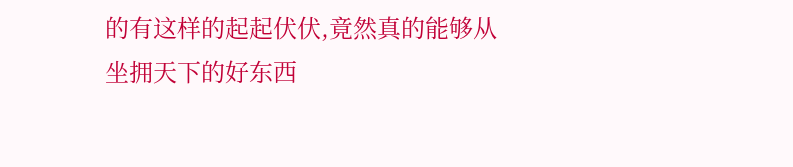的有这样的起起伏伏,竟然真的能够从坐拥天下的好东西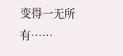变得一无所有……